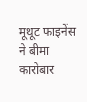मूथूट फाइनेंस ने बीमा कारोबार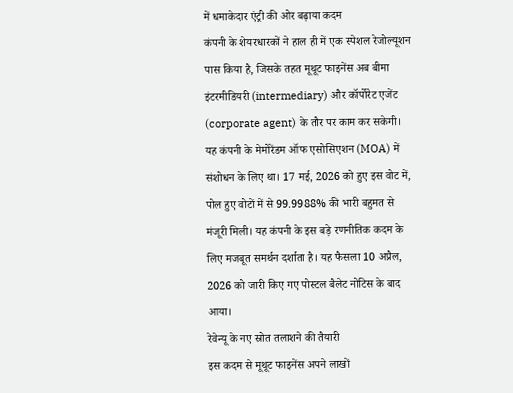में धमाकेदार एंट्री की ओर बढ़ाया कदम
कंपनी के शेयरधारकों ने हाल ही में एक स्पेशल रेजोल्यूशन पास किया है, जिसके तहत मूथूट फाइनेंस अब बीमा इंटरमीडियरी (intermediary) और कॉर्पोरेट एजेंट (corporate agent) के तौर पर काम कर सकेगी। यह कंपनी के मेमोरेंडम ऑफ एसोसिएशन (MOA) में संशोधन के लिए था। 17 मई, 2026 को हुए इस वोट में, पोल हुए वोटों में से 99.9988% की भारी बहुमत से मंजूरी मिली। यह कंपनी के इस बड़े रणनीतिक कदम के लिए मजबूत समर्थन दर्शाता है। यह फैसला 10 अप्रैल, 2026 को जारी किए गए पोस्टल बैलेट नोटिस के बाद आया।
रेवेन्यू के नए स्रोत तलाशने की तैयारी
इस कदम से मूथूट फाइनेंस अपने लाखों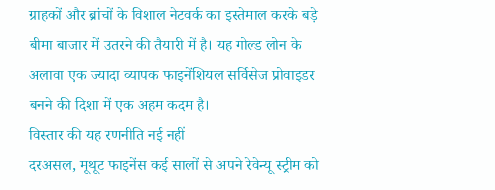ग्राहकों और ब्रांचों के विशाल नेटवर्क का इस्तेमाल करके बड़े बीमा बाजार में उतरने की तैयारी में है। यह गोल्ड लोन के अलावा एक ज्यादा व्यापक फाइनेंशियल सर्विसेज प्रोवाइडर बनने की दिशा में एक अहम कदम है।
विस्तार की यह रणनीति नई नहीं
दरअसल, मूथूट फाइनेंस कई सालों से अपने रेवेन्यू स्ट्रीम को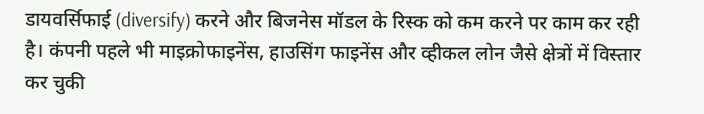डायवर्सिफाई (diversify) करने और बिजनेस मॉडल के रिस्क को कम करने पर काम कर रही है। कंपनी पहले भी माइक्रोफाइनेंस, हाउसिंग फाइनेंस और व्हीकल लोन जैसे क्षेत्रों में विस्तार कर चुकी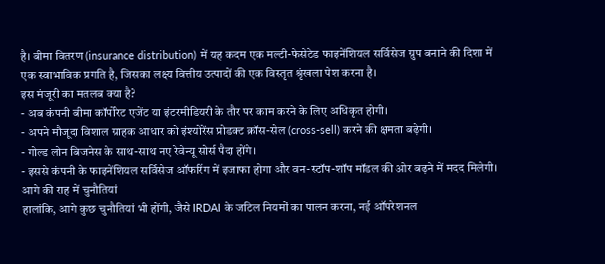है। बीमा वितरण (insurance distribution) में यह कदम एक मल्टी-फेसेटेड फाइनेंशियल सर्विसेज ग्रुप बनाने की दिशा में एक स्वाभाविक प्रगति है, जिसका लक्ष्य वित्तीय उत्पादों की एक विस्तृत श्रृंखला पेश करना है।
इस मंजूरी का मतलब क्या है?
- अब कंपनी बीमा कॉर्पोरेट एजेंट या इंटरमीडियरी के तौर पर काम करने के लिए अधिकृत होगी।
- अपने मौजूदा विशाल ग्राहक आधार को इंश्योरेंस प्रोडक्ट क्रॉस-सेल (cross-sell) करने की क्षमता बढ़ेगी।
- गोल्ड लोन बिजनेस के साथ-साथ नए रेवेन्यू सोर्स पैदा होंगे।
- इससे कंपनी के फाइनेंशियल सर्विसेज ऑफरिंग में इजाफा होगा और वन-स्टॉप-शॉप मॉडल की ओर बढ़ने में मदद मिलेगी।
आगे की राह में चुनौतियां
हालांकि, आगे कुछ चुनौतियां भी होंगी, जैसे IRDAI के जटिल नियमों का पालन करना, नई ऑपरेशनल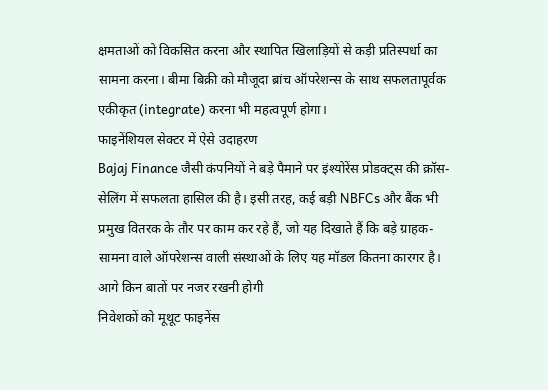क्षमताओं को विकसित करना और स्थापित खिलाड़ियों से कड़ी प्रतिस्पर्धा का सामना करना। बीमा बिक्री को मौजूदा ब्रांच ऑपरेशन्स के साथ सफलतापूर्वक एकीकृत (integrate) करना भी महत्वपूर्ण होगा।
फाइनेंशियल सेक्टर में ऐसे उदाहरण
Bajaj Finance जैसी कंपनियों ने बड़े पैमाने पर इंश्योरेंस प्रोडक्ट्स की क्रॉस-सेलिंग में सफलता हासिल की है। इसी तरह, कई बड़ी NBFCs और बैंक भी प्रमुख वितरक के तौर पर काम कर रहे हैं, जो यह दिखाते हैं कि बड़े ग्राहक-सामना वाले ऑपरेशन्स वाली संस्थाओं के लिए यह मॉडल कितना कारगर है।
आगे किन बातों पर नजर रखनी होगी
निवेशकों को मूथूट फाइनेंस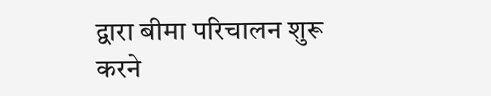द्वारा बीमा परिचालन शुरू करने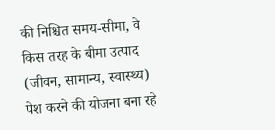की निश्चित समय-सीमा, वे किस तरह के बीमा उत्पाद (जीवन, सामान्य, स्वास्थ्य) पेश करने की योजना बना रहे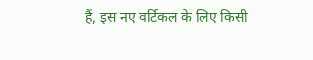हैं, इस नए वर्टिकल के लिए किसी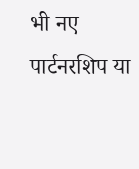भी नए पार्टनरशिप या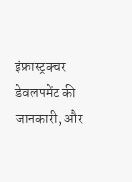इंफ्रास्ट्रक्चर डेवलपमेंट की जानकारी, और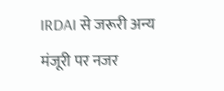IRDAI से जरूरी अन्य मंजूरी पर नजर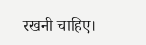रखनी चाहिए।